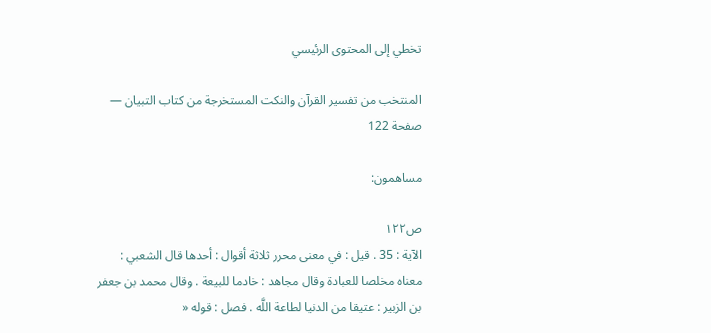تخطي إلى المحتوى الرئيسي

المنتخب من تفسير القرآن والنكت المستخرجة من كتاب التبيان — صفحة 122

مساهمون:

ص١٢٢
الآية : 35 . قيل : في معنى محرر ثلاثة أقوال : أحدها قال الشعبي : معناه مخلصا للعبادة وقال مجاهد : خادما للبيعة . وقال محمد بن جعفر بن الزبير : عتيقا من الدنيا لطاعة اللَّه . فصل : قوله «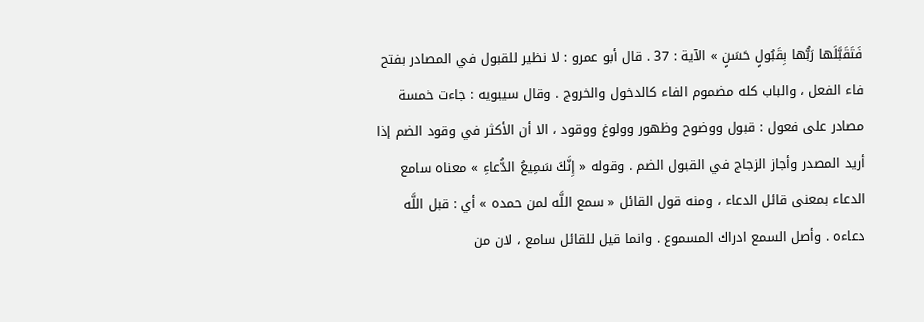فَتَقَبَّلَها رَبُّها بِقَبُولٍ حَسَنٍ » الآية : 37 . قال أبو عمرو : لا نظير للقبول في المصادر بفتح فاء الفعل ، والباب كله مضموم الفاء كالدخول والخروج . وقال سيبويه : جاءت خمسة مصادر على فعول : قبول ووضوح وظهور وولوغ ووقود ، الا أن الأكثر في وقود الضم إذا أريد المصدر وأجاز الزجاج في القبول الضم . وقوله « إِنَّكَ سَمِيعُ الدُّعاءِ » معناه سامع الدعاء بمعنى قائل الدعاء ، ومنه قول القائل « سمع اللَّه لمن حمده » أي : قبل اللَّه دعاءه . وأصل السمع ادراك المسموع . وانما قيل للقائل سامع ، لان من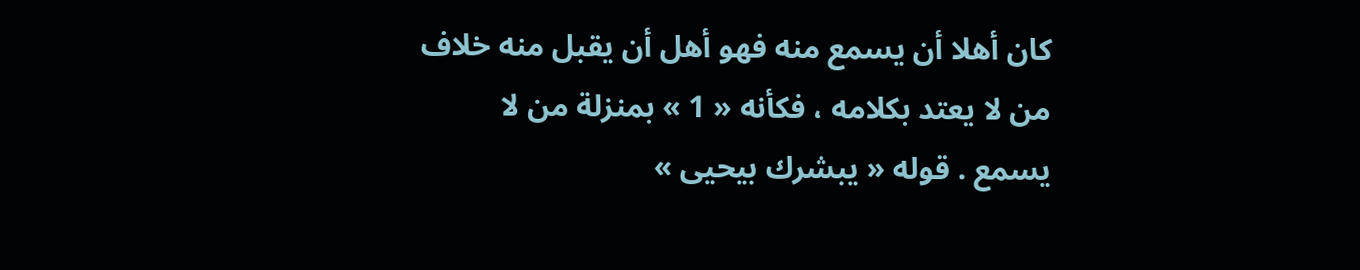كان أهلا أن يسمع منه فهو أهل أن يقبل منه خلاف من لا يعتد بكلامه ، فكأنه « 1 » بمنزلة من لا يسمع . قوله « يبشرك بيحيى »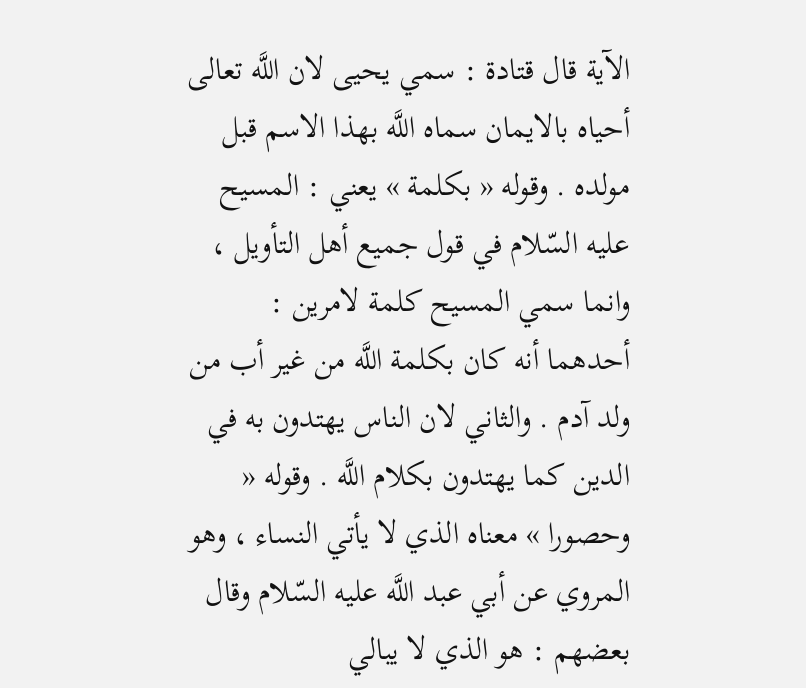الآية قال قتادة : سمي يحيى لان اللَّه تعالى أحياه بالايمان سماه اللَّه بهذا الاسم قبل مولده . وقوله « بكلمة » يعني : المسيح عليه السّلام في قول جميع أهل التأويل ، وانما سمي المسيح كلمة لامرين : أحدهما أنه كان بكلمة اللَّه من غير أب من ولد آدم . والثاني لان الناس يهتدون به في الدين كما يهتدون بكلام اللَّه . وقوله « وحصورا » معناه الذي لا يأتي النساء ، وهو المروي عن أبي عبد اللَّه عليه السّلام وقال بعضهم : هو الذي لا يبالي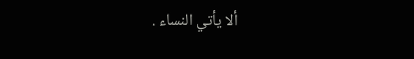ألا يأتي النساء .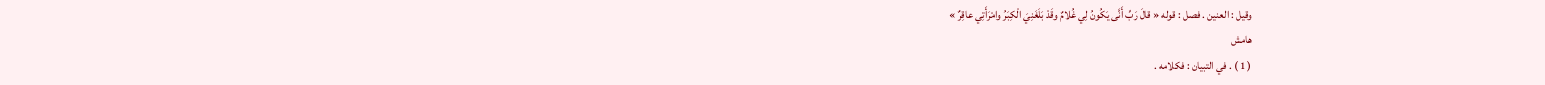وقيل : العنين . فصل : قوله « قالَ رَبِّ أَنَّى يَكُونُ لِي غُلامٌ وقَدْ بَلَغَنِيَ الْكِبَرُ وامْرَأَتِي عاقِرٌ »
هامش
( 1 ) . في التبيان : فكلامه .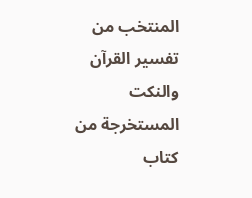المنتخب من تفسير القرآن والنكت المستخرجة من كتاب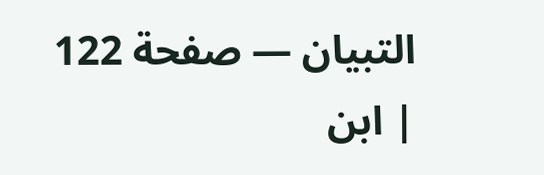التبيان — صفحة 122 | ابن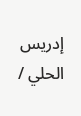إدريس الحلي /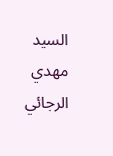السيد مهدي الرجائي